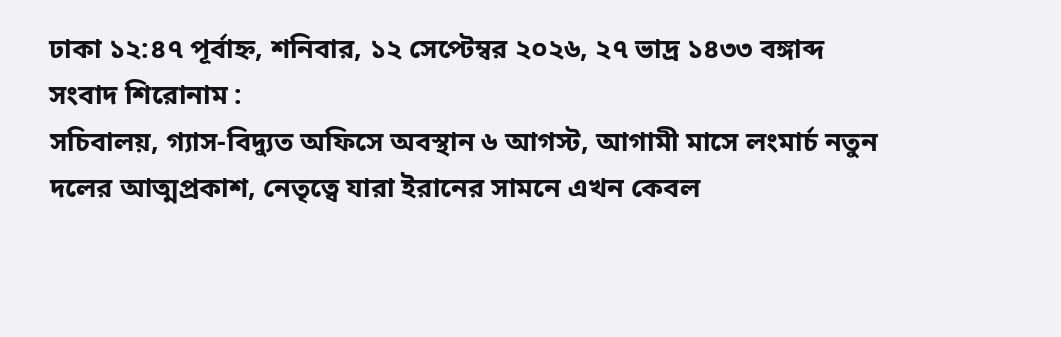ঢাকা ১২:৪৭ পূর্বাহ্ন, শনিবার, ১২ সেপ্টেম্বর ২০২৬, ২৭ ভাদ্র ১৪৩৩ বঙ্গাব্দ
সংবাদ শিরোনাম :
সচিবালয়, গ্যাস-বিদ্যুত অফিসে অবস্থান ৬ আগস্ট, আগামী মাসে লংমার্চ নতুন দলের আত্মপ্রকাশ, নেতৃত্বে যারা ইরানের সামনে এখন কেবল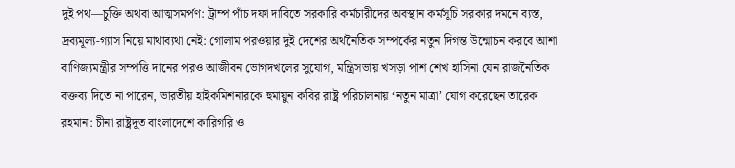দুই পথ—চুক্তি অথবা আত্মসমর্পণ: ট্রাম্প পাঁচ দফা দাবিতে সরকারি কর্মচারীদের অবস্থান কর্মসূচি সরকার দমনে ব্যস্ত, দ্রব্যমূল্য-গ্যাস নিয়ে মাথাব্যথা নেই: গোলাম পরওয়ার দুই দেশের অর্থনৈতিক সম্পর্কের নতুন দিগন্ত উন্মোচন করবে আশা বাণিজ্যমন্ত্রীর সম্পত্তি দানের পরও আজীবন ভোগদখলের সুযোগ, মন্ত্রিসভায় খসড়া পাশ শেখ হাসিনা যেন রাজনৈতিক বক্তব্য দিতে না পারেন, ভারতীয় হাইকমিশনারকে হুমায়ুন কবির রাষ্ট্র পরিচালনায় ‘নতুন মাত্রা’ যোগ করেছেন তারেক রহমান: চীনা রাষ্ট্রদূত বাংলাদেশে কারিগরি ও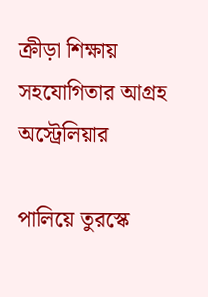ক্রীড়া শিক্ষায় সহযোগিতার আগ্রহ অস্ট্রেলিয়ার

পালিয়ে তুরস্কে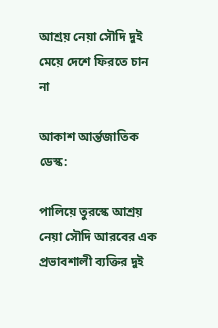আশ্রয় নেয়া সৌদি দুই মেয়ে দেশে ফিরতে চান না

আকাশ আর্ন্তজাতিক ডেস্ক:

পালিয়ে তুরস্কে আশ্রয় নেয়া সৌদি আরবের এক প্রভাবশালী ব্যক্তির দুই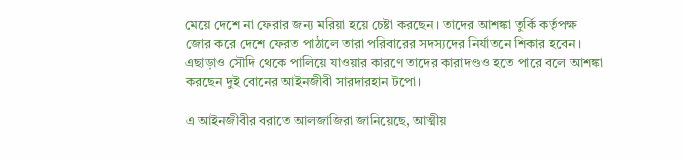মেয়ে দেশে না ফেরার জন্য মরিয়া হয়ে চেষ্টা করছেন। তাদের আশঙ্কা তুর্কি কর্তৃপক্ষ জোর করে দেশে ফেরত পাঠালে তারা পরিবারের সদস্যদের নির্যাতনে শিকার হবেন। এছাড়াও সৌদি থেকে পালিয়ে যাওয়ার কারণে তাদের কারাদণ্ডও হতে পারে বলে আশঙ্কা করছেন দুই বোনের আইনজীবী সারদারহান টপো।

এ আইনজীবীর বরাতে আলজাজিরা জানিয়েছে, আত্মীয়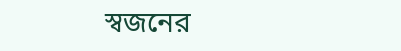স্বজনের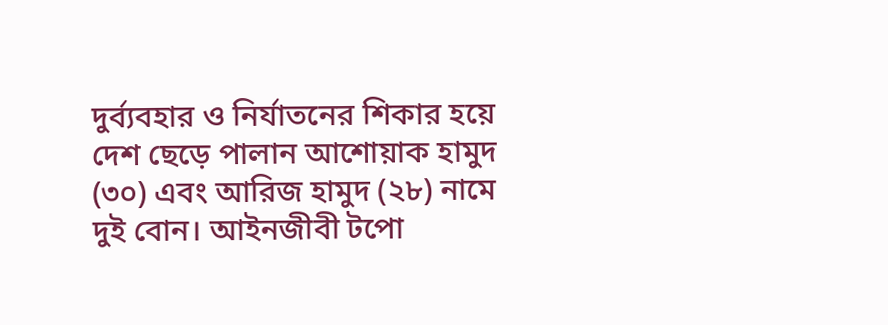দুর্ব্যবহার ও নির্যাতনের শিকার হয়ে দেশ ছেড়ে পালান আশোয়াক হামুদ (৩০) এবং আরিজ হামুদ (২৮) নামে দুই বোন। আইনজীবী টপো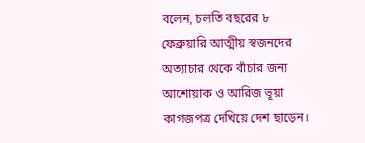বলেন, চলতি বছরের ৮ ফেব্রুয়ারি আত্মীয় স্বজনদের অত্যাচার থেকে বাঁচার জন্য আশোয়াক ও আরিজ ভূয়া কাগজপত্র দেখিয়ে দেশ ছাড়েন।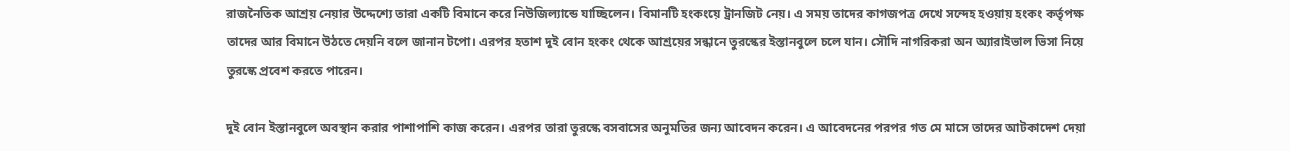রাজনৈতিক আশ্রয় নেয়ার উদ্দেশ্যে তারা একটি বিমানে করে নিউজিল্যান্ডে যাচ্ছিলেন। বিমানটি হংকংয়ে ট্রানজিট নেয়। এ সময় তাদের কাগজপত্র দেখে সন্দেহ হওয়ায় হংকং কর্তৃপক্ষ তাদের আর বিমানে উঠতে দেয়নি বলে জানান টপো। এরপর হতাশ দুই বোন হংকং থেকে আশ্রয়ের সন্ধানে তুরস্কের ইস্তানবুলে চলে যান। সৌদি নাগরিকরা অন অ্যারাইভাল ভিসা নিয়ে তুরস্কে প্রবেশ করতে পারেন।

দুই বোন ইস্তানবুলে অবস্থান করার পাশাপাশি কাজ করেন। এরপর তারা তুরস্কে বসবাসের অনুমতির জন্য আবেদন করেন। এ আবেদনের পরপর গত মে মাসে তাদের আটকাদেশ দেয়া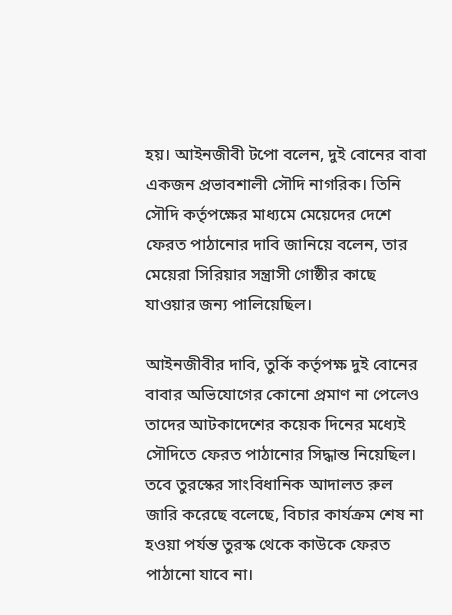হয়। আইনজীবী টপো বলেন, দুই বোনের বাবা একজন প্রভাবশালী সৌদি নাগরিক। তিনি সৌদি কর্তৃপক্ষের মাধ্যমে মেয়েদের দেশে ফেরত পাঠানোর দাবি জানিয়ে বলেন, তার মেয়েরা সিরিয়ার সন্ত্রাসী গোষ্ঠীর কাছে যাওয়ার জন্য পালিয়েছিল।

আইনজীবীর দাবি, তুর্কি কর্তৃপক্ষ দুই বোনের বাবার অভিযোগের কোনো প্রমাণ না পেলেও তাদের আটকাদেশের কয়েক দিনের মধ্যেই সৌদিতে ফেরত পাঠানোর সিদ্ধান্ত নিয়েছিল। তবে তুরস্কের সাংবিধানিক আদালত রুল জারি করেছে বলেছে, বিচার কার্যক্রম শেষ না হওয়া পর্যন্ত তুরস্ক থেকে কাউকে ফেরত পাঠানো যাবে না।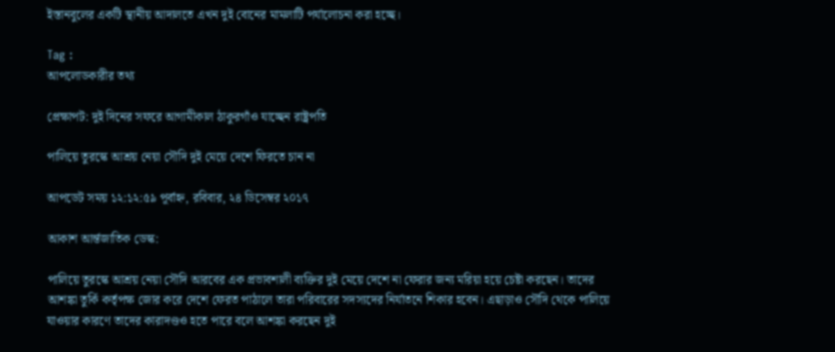ইস্তানবুলের একটি স্থানীয় আদালতে এখন দুই বোনের মামলাটি পর্যালোচনা করা হচ্ছে।

Tag :
আপলোডকারীর তথ্য

প্রেক্ষাপট: দুই দিনের সফরে আগামীকাল ঠাকুরগাঁও যাচ্ছেন রাষ্ট্রপতি

পালিয়ে তুরস্কে আশ্রয় নেয়া সৌদি দুই মেয়ে দেশে ফিরতে চান না

আপডেট সময় ১২:১২:৫৯ পূর্বাহ্ন, রবিবার, ২৪ ডিসেম্বর ২০১৭

আকাশ আর্ন্তজাতিক ডেস্ক:

পালিয়ে তুরস্কে আশ্রয় নেয়া সৌদি আরবের এক প্রভাবশালী ব্যক্তির দুই মেয়ে দেশে না ফেরার জন্য মরিয়া হয়ে চেষ্টা করছেন। তাদের আশঙ্কা তুর্কি কর্তৃপক্ষ জোর করে দেশে ফেরত পাঠালে তারা পরিবারের সদস্যদের নির্যাতনে শিকার হবেন। এছাড়াও সৌদি থেকে পালিয়ে যাওয়ার কারণে তাদের কারাদণ্ডও হতে পারে বলে আশঙ্কা করছেন দুই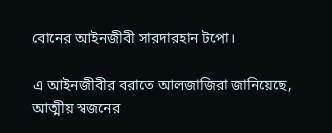বোনের আইনজীবী সারদারহান টপো।

এ আইনজীবীর বরাতে আলজাজিরা জানিয়েছে, আত্মীয় স্বজনের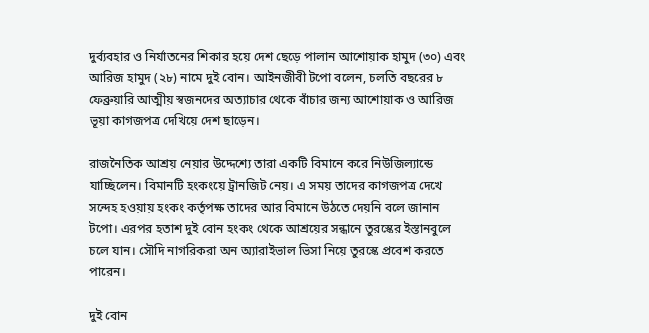দুর্ব্যবহার ও নির্যাতনের শিকার হয়ে দেশ ছেড়ে পালান আশোয়াক হামুদ (৩০) এবং আরিজ হামুদ (২৮) নামে দুই বোন। আইনজীবী টপো বলেন, চলতি বছরের ৮ ফেব্রুয়ারি আত্মীয় স্বজনদের অত্যাচার থেকে বাঁচার জন্য আশোয়াক ও আরিজ ভূয়া কাগজপত্র দেখিয়ে দেশ ছাড়েন।

রাজনৈতিক আশ্রয় নেয়ার উদ্দেশ্যে তারা একটি বিমানে করে নিউজিল্যান্ডে যাচ্ছিলেন। বিমানটি হংকংয়ে ট্রানজিট নেয়। এ সময় তাদের কাগজপত্র দেখে সন্দেহ হওয়ায় হংকং কর্তৃপক্ষ তাদের আর বিমানে উঠতে দেয়নি বলে জানান টপো। এরপর হতাশ দুই বোন হংকং থেকে আশ্রয়ের সন্ধানে তুরস্কের ইস্তানবুলে চলে যান। সৌদি নাগরিকরা অন অ্যারাইভাল ভিসা নিয়ে তুরস্কে প্রবেশ করতে পারেন।

দুই বোন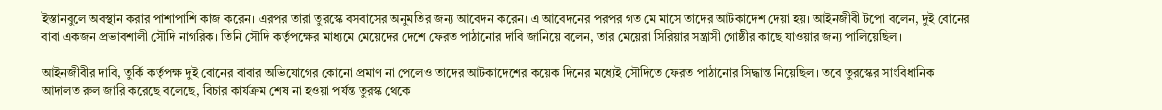ইস্তানবুলে অবস্থান করার পাশাপাশি কাজ করেন। এরপর তারা তুরস্কে বসবাসের অনুমতির জন্য আবেদন করেন। এ আবেদনের পরপর গত মে মাসে তাদের আটকাদেশ দেয়া হয়। আইনজীবী টপো বলেন, দুই বোনের বাবা একজন প্রভাবশালী সৌদি নাগরিক। তিনি সৌদি কর্তৃপক্ষের মাধ্যমে মেয়েদের দেশে ফেরত পাঠানোর দাবি জানিয়ে বলেন, তার মেয়েরা সিরিয়ার সন্ত্রাসী গোষ্ঠীর কাছে যাওয়ার জন্য পালিয়েছিল।

আইনজীবীর দাবি, তুর্কি কর্তৃপক্ষ দুই বোনের বাবার অভিযোগের কোনো প্রমাণ না পেলেও তাদের আটকাদেশের কয়েক দিনের মধ্যেই সৌদিতে ফেরত পাঠানোর সিদ্ধান্ত নিয়েছিল। তবে তুরস্কের সাংবিধানিক আদালত রুল জারি করেছে বলেছে, বিচার কার্যক্রম শেষ না হওয়া পর্যন্ত তুরস্ক থেকে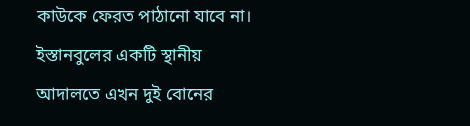কাউকে ফেরত পাঠানো যাবে না। ইস্তানবুলের একটি স্থানীয় আদালতে এখন দুই বোনের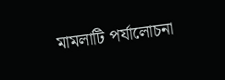মামলাটি পর্যালোচনা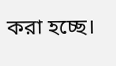করা হচ্ছে।